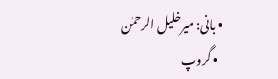• بانی: میرخلیل الرحمٰن
  • گروپ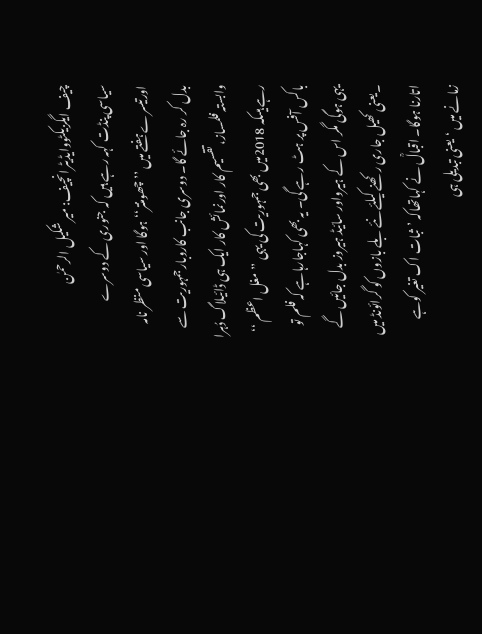چیف ایگزیکٹووایڈیٹرانچیف: میر شکیل الرحمٰن
سیاسی پنڈت کہہ رہے ہیں کہ جنوری کے دوسرے اورتیسرے ہفتے میں ’’چھومنتر‘‘ ہوگا اور سیاسی منظر نامہ بدل کر رہ جائے گا۔ دوسری جانب کاروبارجمہوریت سے وابستہ فلمساز، تقسیم کار اورنمائش کار ایک ہی ڈائیلاگ دُہرا رہے ہیںکہ 2018میں بھی جمہوریت کی یہی ’’مغل اعظم ‘‘ باکس آفس پر ہٹ رہے گی۔ یہ بھی کہاجارہاہے کہ فلم تو یہی ہوگی مگر اس کے ہیرواور سائیڈ ہیروز بدل جائیں گے ۔یعنی کھیل جاری رکھنے کیلئے نئے بلے بازوں کو گرائونڈ میں اتارنا ہوگا۔ اقبالؒ نے کہاتھاکہ ’ثبات اک تغیر کوہے زمانے میں ‘یعنی تبدیلی ہی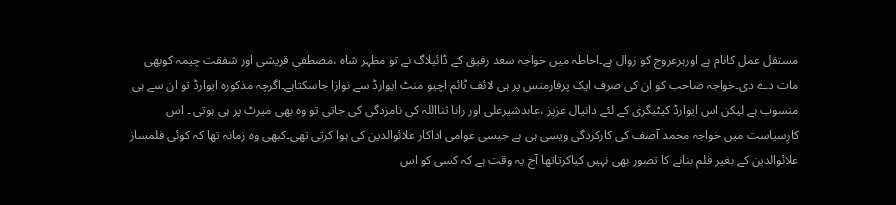مستقل عمل کانام ہے اورہرعروج کو زوال ہے۔احاطہ میں خواجہ سعد رفیق کے ڈائیلاگ نے تو مظہر شاہ ،مصطفی قریشی اور شفقت چیمہ کوبھی مات دے دی۔خواجہ صاحب کو ان کی صرف ایک پرفارمنس پر ہی لائف ٹائم اچیو منٹ ایوارڈ سے نوازا جاسکتاہے۔اگرچہ مذکورہ ایوارڈ تو ان سے ہی منسوب ہے لیکن اس ایوارڈ کیٹیگری کے لئے دانیال عزیز ،عابدشیرعلی اور رانا ثنااللہ کی نامزدگی کی جاتی تو وہ بھی میرٹ پر ہی ہوتی ۔ اس کارِسیاست میں خواجہ محمد آصف کی کارکردگی ویسی ہی ہے جیسی عوامی اداکار علائوالدین کی ہوا کرتی تھی۔کبھی وہ زمانہ تھا کہ کوئی فلمساز علائوالدین کے بغیر فلم بنانے کا تصور بھی نہیں کیاکرتاتھا آج یہ وقت ہے کہ کسی کو اس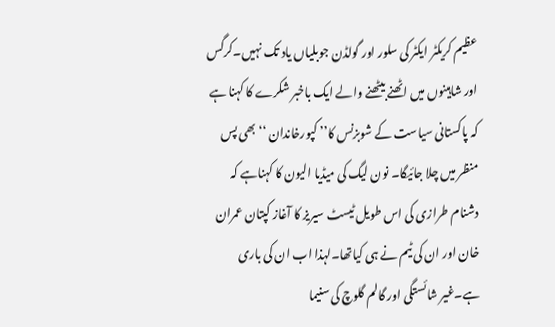عظیم کریکٹر ایکٹر کی سلور اور گولڈن جوبلیاں یاد تک نہیں۔کرگس اور شاہینوں میں اٹھنے بیٹھنے والے ایک باخبر شکرے کا کہنا ہے کہ پاکستانی سیاست کے شوبزنس کا’’ کپورخاندان ‘‘ بھی پس منظر میں چلا جائیگا۔ نون لیگ کی میڈیا الیون کا کہناہے کہ دشنام طرازی کی اس طویل ٹیسٹ سیریز کا آغاز کپتان عمران خان اور ان کی ٹیم نے ہی کیاتھا۔لہذا اب ان کی باری ہے۔غیر شائستگی اور گالم گلوچ کی سنیما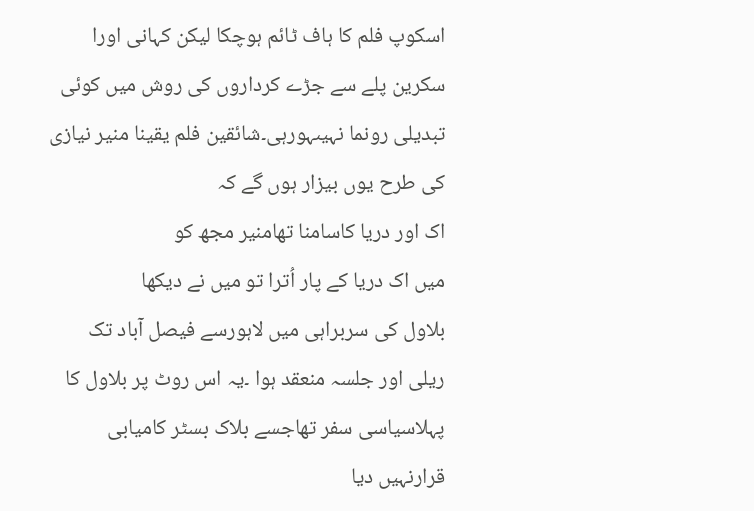اسکوپ فلم کا ہاف ٹائم ہوچکا لیکن کہانی اورا سکرین پلے سے جڑے کرداروں کی روش میں کوئی تبدیلی رونما نہیںہورہی۔شائقین فلم یقینا منیر نیازی کی طرح یوں بیزار ہوں گے کہ
اک اور دریا کاسامنا تھامنیر مجھ کو
میں اک دریا کے پار اُترا تو میں نے دیکھا
بلاول کی سربراہی میں لاہورسے فیصل آباد تک ریلی اور جلسہ منعقد ہوا ۔یہ اس روٹ پر بلاول کا پہلاسیاسی سفر تھاجسے بلاک بسٹر کامیابی قرارنہیں دیا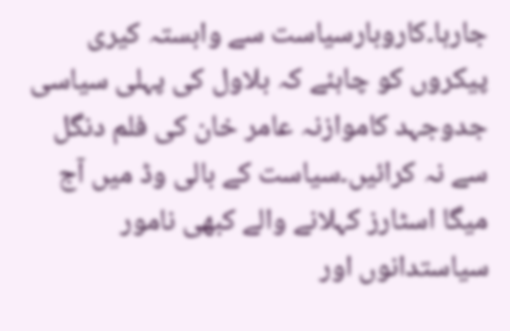جارہا۔کاروبارسیاست سے وابستہ کیری پیکروں کو چاہئے کہ بلاول کی پہلی سیاسی جدوجہد کاموازنہ عامر خان کی فلم دنگل سے نہ کرائیں۔سیاست کے بالی وڈ میں آج میگا اسٹارز کہلانے والے کبھی نامور سیاستدانوں اور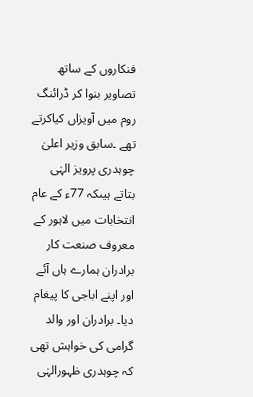فنکاروں کے ساتھ تصاویر بنوا کر ڈرائنگ روم میں آویزاں کیاکرتے تھے ۔سابق وزیر اعلیٰ چوہدری پرویز الہٰی بتاتے ہیںکہ 77ء کے عام انتخابات میں لاہور کے معروف صنعت کار برادران ہمارے ہاں آئے اور اپنے اباجی کا پیغام دیا۔ برادران اور والد گرامی کی خواہش تھی کہ چوہدری ظہورالہٰی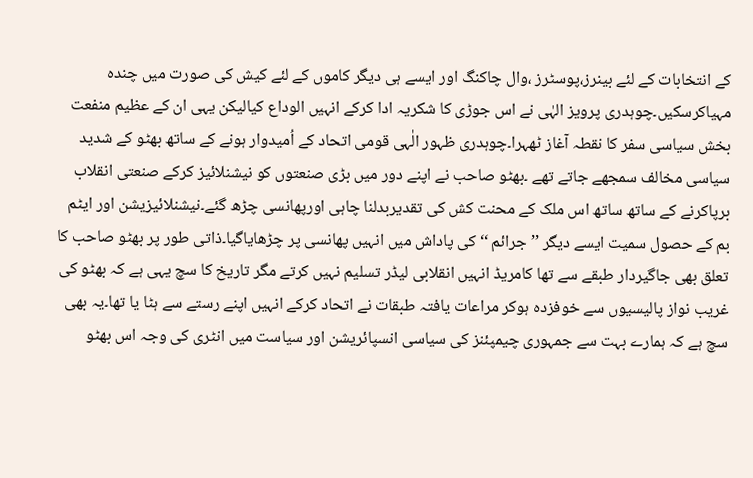کے انتخابات کے لئے بینرز،پوسٹرز ،وال چاکنگ اور ایسے ہی دیگر کاموں کے لئے کیش کی صورت میں چندہ مہیاکرسکیں۔چوہدری پرویز الہٰی نے اس جوڑی کا شکریہ ادا کرکے انہیں الوداع کیالیکن یہی ان کے عظیم منفعت بخش سیاسی سفر کا نقطہ آغاز ٹھہرا۔چوہدری ظہور الٰہی قومی اتحاد کے اُمیدوار ہونے کے ساتھ بھٹو کے شدید سیاسی مخالف سمجھے جاتے تھے ۔بھٹو صاحب نے اپنے دور میں بڑی صنعتوں کو نیشنلائیز کرکے صنعتی انقلاب برپاکرنے کے ساتھ ساتھ اس ملک کے محنت کش کی تقدیربدلنا چاہی اورپھانسی چڑھ گئے۔نیشنلائیزیشن اور ایٹم بم کے حصول سمیت ایسے دیگر ’’جرائم ‘‘ کی پاداش میں انہیں پھانسی پر چڑھایاگیا۔ذاتی طور پر بھٹو صاحب کا تعلق بھی جاگیردار طبقے سے تھا کامریڈ انہیں انقلابی لیڈر تسلیم نہیں کرتے مگر تاریخ کا سچ یہی ہے کہ بھٹو کی غریب نواز پالیسیوں سے خوفزدہ ہوکر مراعات یافتہ طبقات نے اتحاد کرکے انہیں اپنے رستے سے ہٹا یا تھا۔یہ بھی سچ ہے کہ ہمارے بہت سے جمہوری چیمپئنز کی سیاسی انسپائریشن اور سیاست میں انٹری کی وجہ اس بھٹو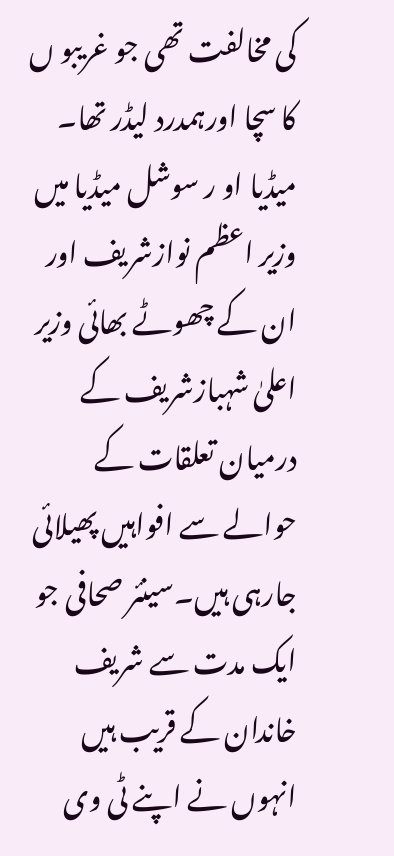کی مخالفت تھی جو غریبو ں کا سچا اورہمدرد لیڈر تھا۔
میڈیا او ر سوشل میڈیا میں وزیر اعظم نوازشریف اور ان کے چھوٹے بھائی وزیر اعلیٰ شہبازشریف کے درمیان تعلقات کے حوالے سے افواہیں پھیلائی جارہی ہیں۔سینئر صحافی جو ایک مدت سے شریف خاندان کے قریب ہیں انہوں نے اپنے ٹی وی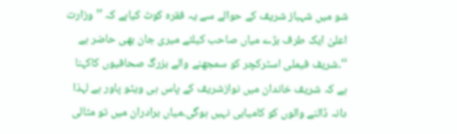شو میں شہباز شریف کے حوالے سے یہ فقرہ کوٹ کیاہے کہ ’’ وزارت اعلیٰ ایک طرف بڑے میاں صاحب کیلئے میری جان بھی حاضر ہے ‘‘۔شریف فیملی اسٹرکچر کو سمجھنے والے بزرگ صحافیوں کاکہنا ہے کہ شریف خاندان میں نوازشریف کے پاس ہی ویٹو پاور ہے لہذا دانہ ڈالنے والوں کو کامیابی نہیں ہوگی۔میاں برادران میں تو مثالی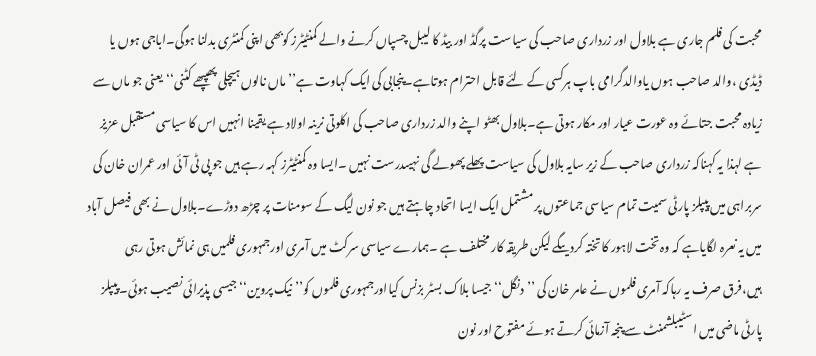محبت کی فلم جاری ہے بلاول اور زرداری صاحب کی سیاست پرگڈ اور بیڈ کا لیبل چسپاں کرنے والے کمنٹیٹرز کوبھی اپنی کمنٹری بدلنا ہوگی۔اباجی ہوں یا ڈیڈی ،والد صاحب ہوں یاوالدگرامی باپ ہرکسی کے لئے قابل احترام ہوتاہے۔پنجابی کی ایک کہاوت ہے’’ماں نالوں ہیچلی پھپپھے کٹنی‘‘یعنی جو ماں سے زیادہ محبت جتائے وہ عورت عیار اور مکار ہوتی ہے۔بلاول بھٹو اپنے والد زرداری صاحب کی اکلوتی نرینہ اولاد ہے یقینا انہیں اس کا سیاسی مستقبل عزیز ہے لہذا یہ کہناکہ زرداری صاحب کے زیر سایہ بلاول کی سیاست پھلے پھولے گی نہیںدرست نہیں ۔ایسا وہ کمنٹیٹرز کہہ رہے ہیں جو پی ٹی آئی اور عمران خان کی سربراہی میں پیپلز پارٹی سمیت تمام سیاسی جماعتوں پر مشتمل ایک ایسا اتحاد چاہتے ہیں جو نون لیگ کے سومنات پر چڑھ دوڑے۔بلاول نے بھی فیصل آباد میں یہ نعرہ لگایاہے کہ وہ تخت لاہور کا تختہ کردیںگے لیکن طریقہ کار مختلف ہے ۔ہمارے سیاسی سرکٹ میں آمری اورجمہوری فلمیں ہی نمائش ہوتی رہی ہیں،فرق صرف یہ رہاکہ آمری فلموں نے عامر خان کی ’’دنگل‘‘ جیسا بلاک بسٹر بزنس کیااورجمہوری فلموں کو’’ نیک پروین‘‘ جیسی پذیرائی نصیب ہوئی۔ پیپلز پارٹی ماضی میں اسٹیبلشمنٹ سے پنجہ آزمائی کرتے ہوئے مفتوح اور نون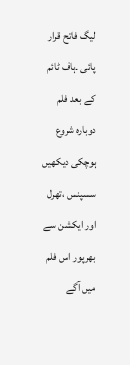لیگ فاتح قرار پائی ۔ہاف ٹائم کے بعد فلم دوبارہ شروع ہوچکی دیکھیں سسپنس ،تھرل اور ایکشن سے بھرپور اس فلم میں آگے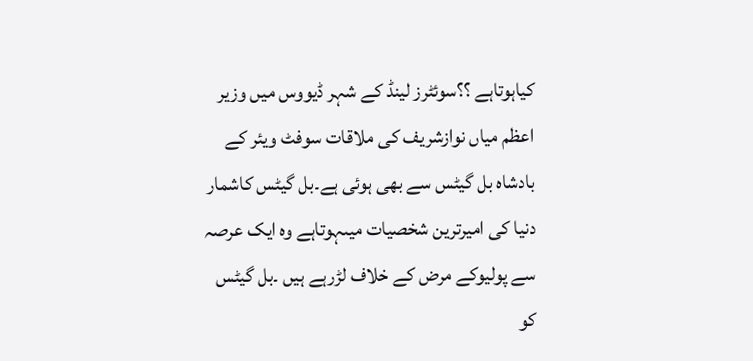کیاہوتاہے ؟؟سوئٹرز لینڈ کے شہر ڈیووس میں وزیر اعظم میاں نوازشریف کی ملاقات سوفٹ ویئر کے بادشاہ بل گیٹس سے بھی ہوئی ہے۔بل گیٹس کاشمار دنیا کی امیرترین شخصیات میںہوتاہے وہ ایک عرصہ سے پولیوکے مرض کے خلاف لڑرہے ہیں ۔بل گیٹس کو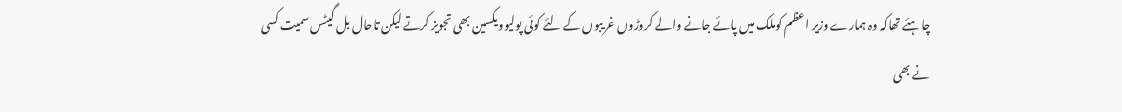چاہئے تھاکہ وہ ہمارے وزیر اعظم کوملک میں پائے جانے والے کروڑوں غریبوں کے لئے کوئی پولیوویکسین بھی تجویز کرتے لیکن تاحال بل گیٹس سمیت کسی نے بھی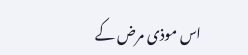اس موذی مرض کے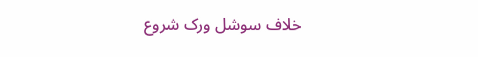خلاف سوشل ورک شروع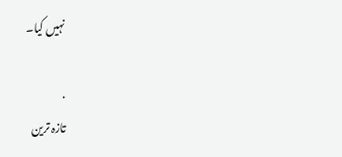نہیں کیا۔

.
تازہ ترین